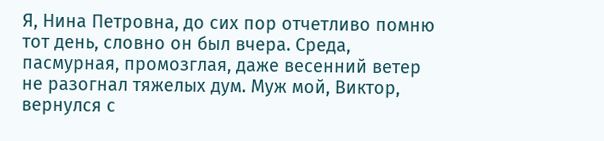Я, Нина Петровна, до сих пор отчетливо помню тот день, словно он был вчера. Среда, пасмурная, промозглая, даже весенний ветер не разогнал тяжелых дум. Муж мой, Виктор, вернулся с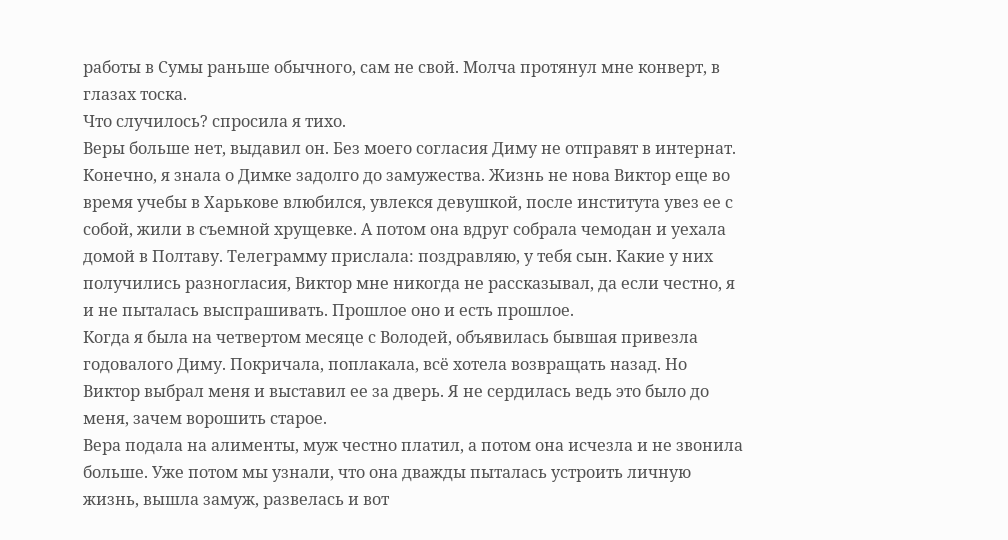работы в Сумы раньше обычного, сам не свой. Молча протянул мне конверт, в глазах тоска.
Что случилось? спросила я тихо.
Веры больше нет, выдавил он. Без моего согласия Диму не отправят в интернат.
Конечно, я знала о Димке задолго до замужества. Жизнь не нова Виктор еще во время учебы в Харькове влюбился, увлекся девушкой, после института увез ее с собой, жили в съемной хрущевке. А потом она вдруг собрала чемодан и уехала домой в Полтаву. Телеграмму прислала: поздравляю, у тебя сын. Какие у них получились разногласия, Виктор мне никогда не рассказывал, да если честно, я и не пыталась выспрашивать. Прошлое оно и есть прошлое.
Когда я была на четвертом месяце с Володей, объявилась бывшая привезла годовалого Диму. Покричала, поплакала, всё хотела возвращать назад. Но Виктор выбрал меня и выставил ее за дверь. Я не сердилась ведь это было до меня, зачем ворошить старое.
Вера подала на алименты, муж честно платил, а потом она исчезла и не звонила больше. Уже потом мы узнали, что она дважды пыталась устроить личную жизнь, вышла замуж, развелась и вот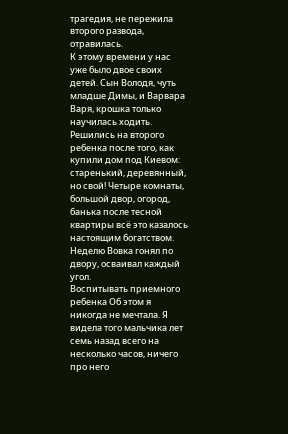трагедия, не пережила второго развода, отравилась.
К этому времени у нас уже было двое своих детей. Сын Володя, чуть младше Димы, и Варвара Варя, крошка только научилась ходить. Решились на второго ребенка после того, как купили дом под Киевом: старенький, деревянный, но свой! Четыре комнаты, большой двор, огород, банька после тесной квартиры всё это казалось настоящим богатством. Неделю Вовка гонял по двору, осваивал каждый угол.
Воспитывать приемного ребенка Об этом я никогда не мечтала. Я видела того мальчика лет семь назад всего на несколько часов, ничего про него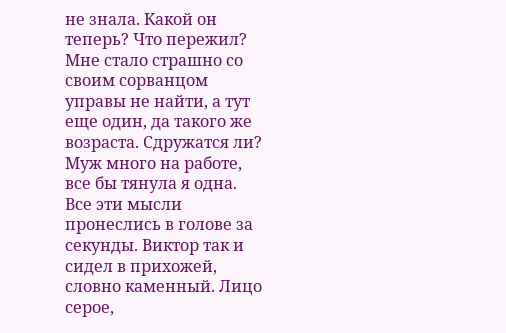не знала. Какой он теперь? Что пережил? Мне стало страшно со своим сорванцом управы не найти, а тут еще один, да такого же возраста. Сдружатся ли? Муж много на работе, все бы тянула я одна.
Все эти мысли пронеслись в голове за секунды. Виктор так и сидел в прихожей, словно каменный. Лицо серое,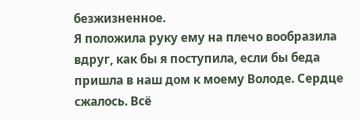безжизненное.
Я положила руку ему на плечо вообразила вдруг, как бы я поступила, если бы беда пришла в наш дом к моему Володе. Сердце сжалось. Всё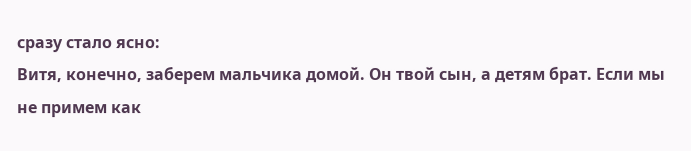сразу стало ясно:
Витя, конечно, заберем мальчика домой. Он твой сын, а детям брат. Если мы не примем как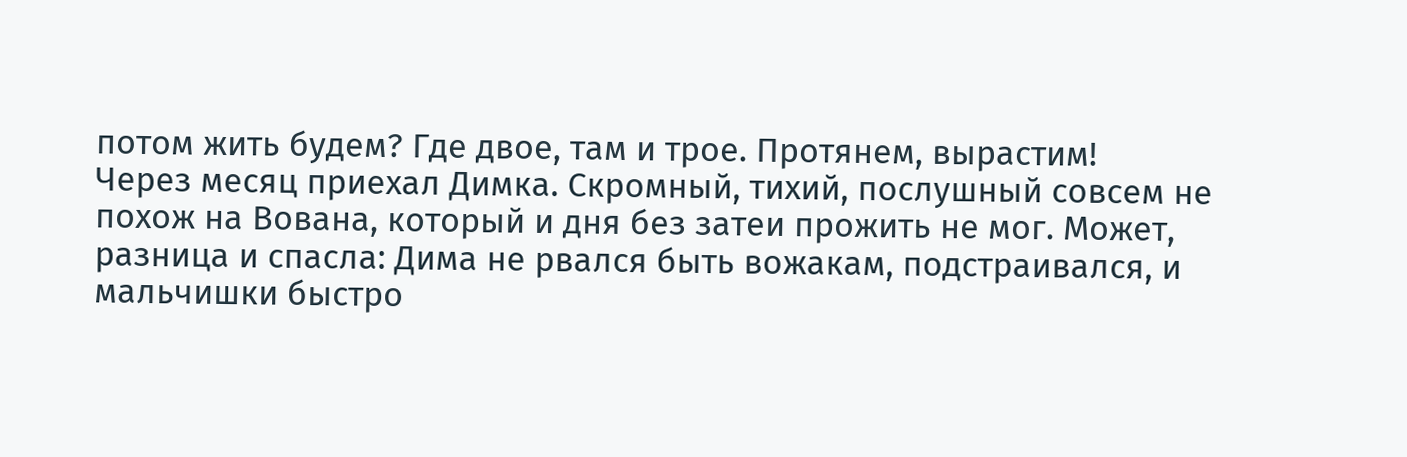потом жить будем? Где двое, там и трое. Протянем, вырастим!
Через месяц приехал Димка. Скромный, тихий, послушный совсем не похож на Вована, который и дня без затеи прожить не мог. Может, разница и спасла: Дима не рвался быть вожакам, подстраивался, и мальчишки быстро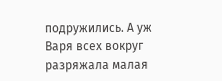подружились. А уж Варя всех вокруг разряжала малая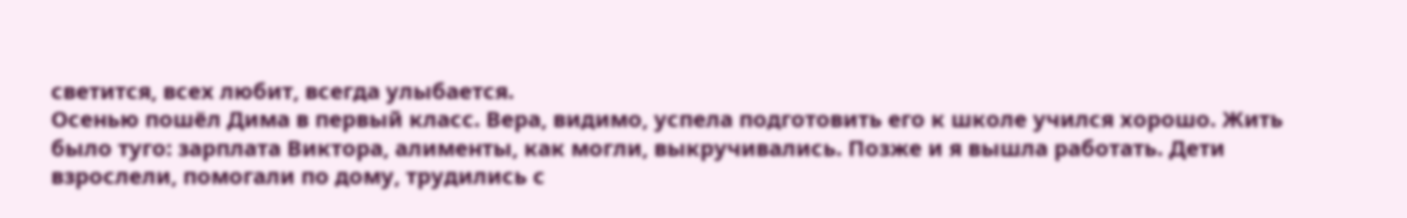светится, всех любит, всегда улыбается.
Осенью пошёл Дима в первый класс. Вера, видимо, успела подготовить его к школе учился хорошо. Жить было туго: зарплата Виктора, алименты, как могли, выкручивались. Позже и я вышла работать. Дети взрослели, помогали по дому, трудились с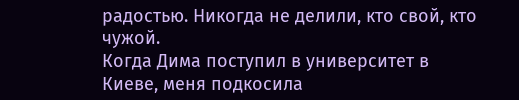радостью. Никогда не делили, кто свой, кто чужой.
Когда Дима поступил в университет в Киеве, меня подкосила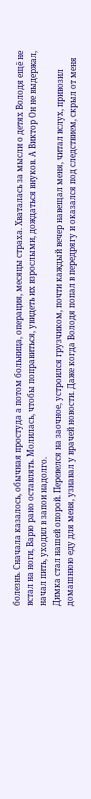болезнь. Сначала казалось, обычная простуда а потом больница, операция, месяцы страха. Хваталась за мысли о детях Володя ещё не встал на ноги, Варю рано оставлять. Молилась, чтобы поправиться, увидеть их взрослыми, дождаться внуков. А Виктор Он не выдержал, начал пить, уходил в запои надолго.
Димка стал нашей опорой. Перевелся на заочное, устроился грузчиком, почти каждый вечер навещал меня, читал вслух, привозил домашнюю еду для меня, узнавал у врачей новости. Даже когда Володя попал в передрягу и оказался под следствием, скрыл от меня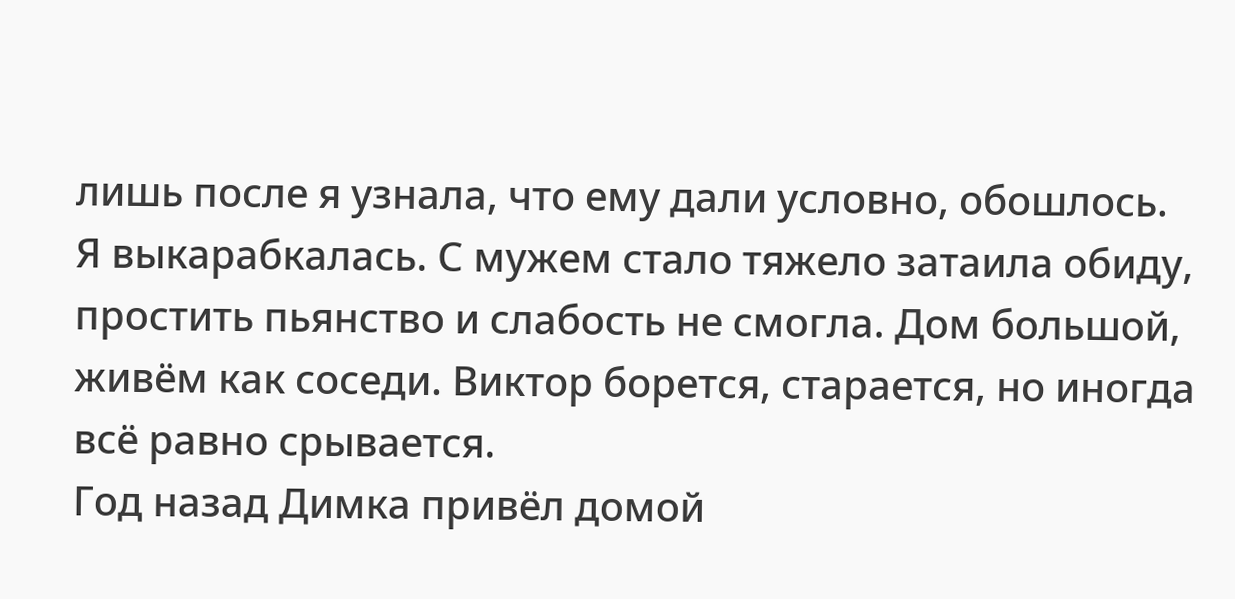лишь после я узнала, что ему дали условно, обошлось.
Я выкарабкалась. С мужем стало тяжело затаила обиду, простить пьянство и слабость не смогла. Дом большой, живём как соседи. Виктор борется, старается, но иногда всё равно срывается.
Год назад Димка привёл домой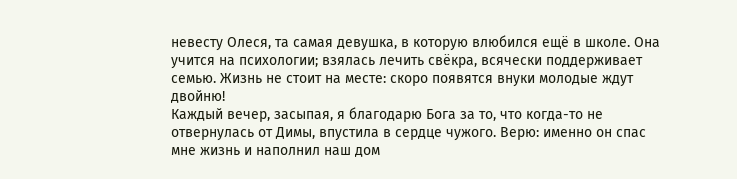невесту Олеся, та самая девушка, в которую влюбился ещё в школе. Она учится на психологии; взялась лечить свёкра, всячески поддерживает семью. Жизнь не стоит на месте: скоро появятся внуки молодые ждут двойню!
Каждый вечер, засыпая, я благодарю Бога за то, что когда-то не отвернулась от Димы, впустила в сердце чужого. Верю: именно он спас мне жизнь и наполнил наш дом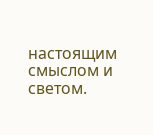настоящим смыслом и светом.